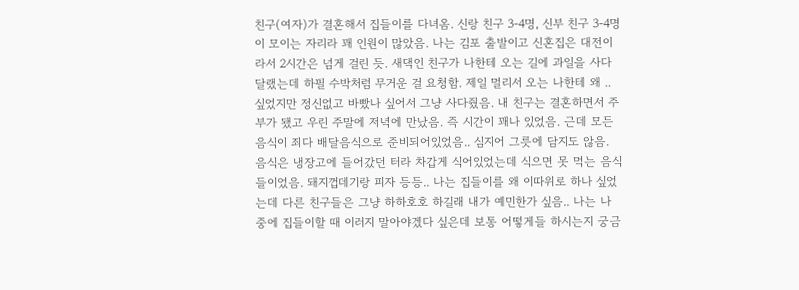친구(여자)가 결혼해서 집들이를 다녀옴. 신랑 친구 3-4명, 신부 친구 3-4명이 모이는 자리라 꽤 인원이 많았음. 나는 김포 출발이고 신혼집은 대전이라서 2시간은 넘게 걸린 듯. 새댁인 친구가 나한테 오는 길에 과일을 사다달랬는데 하필 수박처럼 무거운 걸 요청함. 제일 멀리서 오는 나한테 왜 .. 싶었지만 정신없고 바빴나 싶어서 그냥 사다줬음. 내 친구는 결혼하면서 주부가 됐고 우린 주말에 저녁에 만났음. 즉 시간이 꽤나 있었음. 근데 모든 음식이 죄다 배달음식으로 준비되어있었음.. 심지어 그릇에 담지도 않음. 음식은 냉장고에 들어갔던 터라 차갑게 식어있었는데 식으면 못 먹는 음식들이었음. 돼지껍데기랑 피자 등등.. 나는 집들이를 왜 이따위로 하나 싶었는데 다른 친구들은 그냥 하하호호 하길래 내가 예민한가 싶음.. 나는 나중에 집들이할 때 이러지 말아야겠다 싶은데 보통 어떻게들 하시는지 궁금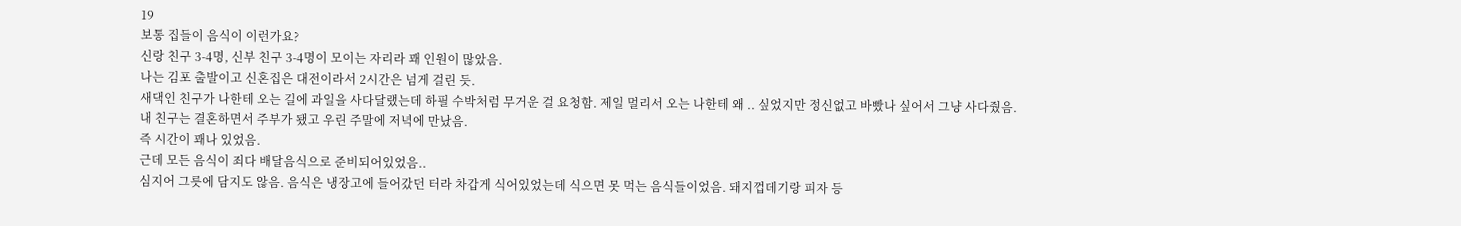19
보통 집들이 음식이 이런가요?
신랑 친구 3-4명, 신부 친구 3-4명이 모이는 자리라 꽤 인원이 많았음.
나는 김포 출발이고 신혼집은 대전이라서 2시간은 넘게 걸린 듯.
새댁인 친구가 나한테 오는 길에 과일을 사다달랬는데 하필 수박처럼 무거운 걸 요청함. 제일 멀리서 오는 나한테 왜 .. 싶었지만 정신없고 바빴나 싶어서 그냥 사다줬음.
내 친구는 결혼하면서 주부가 됐고 우린 주말에 저녁에 만났음.
즉 시간이 꽤나 있었음.
근데 모든 음식이 죄다 배달음식으로 준비되어있었음..
심지어 그릇에 담지도 않음. 음식은 냉장고에 들어갔던 터라 차갑게 식어있었는데 식으면 못 먹는 음식들이었음. 돼지껍데기랑 피자 등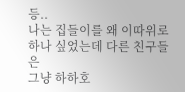등..
나는 집들이를 왜 이따위로 하나 싶었는데 다른 친구들은
그냥 하하호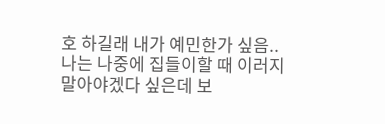호 하길래 내가 예민한가 싶음..
나는 나중에 집들이할 때 이러지 말아야겠다 싶은데 보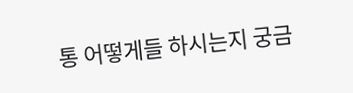통 어떻게들 하시는지 궁금